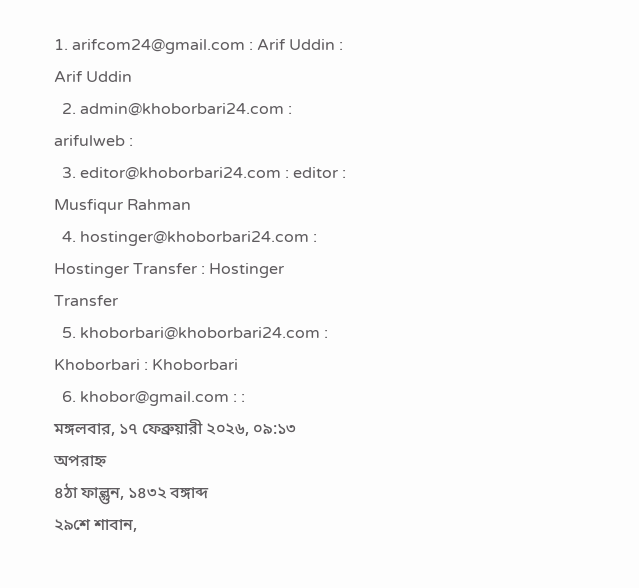1. arifcom24@gmail.com : Arif Uddin : Arif Uddin
  2. admin@khoborbari24.com : arifulweb :
  3. editor@khoborbari24.com : editor : Musfiqur Rahman
  4. hostinger@khoborbari24.com : Hostinger Transfer : Hostinger Transfer
  5. khoborbari@khoborbari24.com : Khoborbari : Khoborbari
  6. khobor@gmail.com : :
মঙ্গলবার, ১৭ ফেব্রুয়ারী ২০২৬, ০৯:১৩ অপরাহ্ন
৪ঠা ফাল্গুন, ১৪৩২ বঙ্গাব্দ
২৯শে শাবান,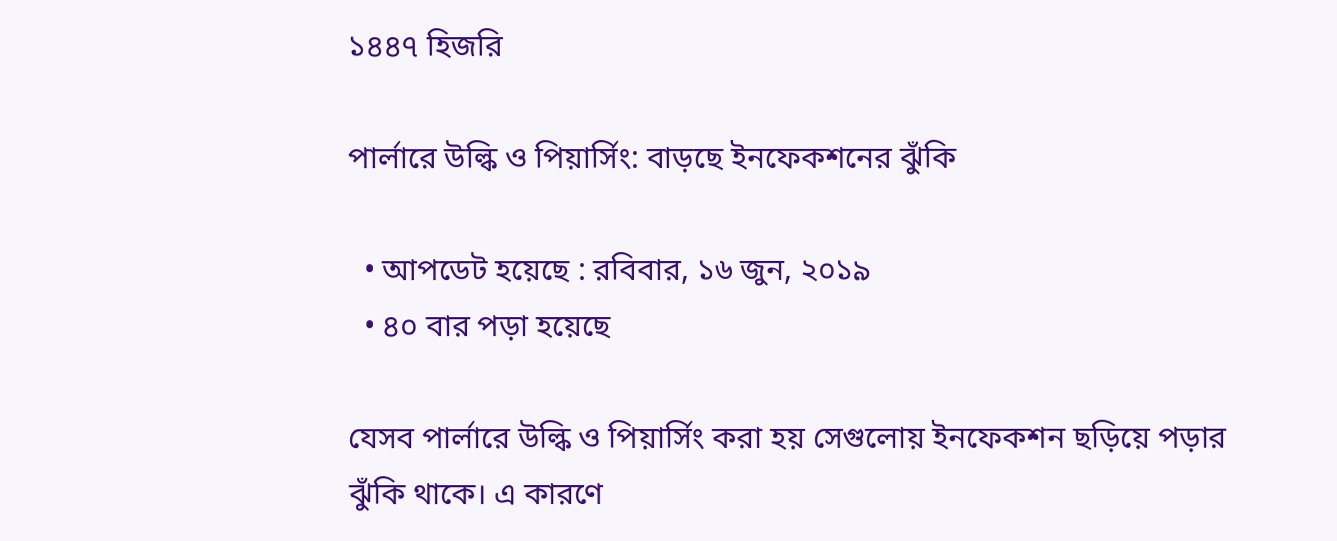১৪৪৭ হিজরি

পার্লারে উল্কি ও পিয়ার্সিং: বাড়ছে ইনফেকশনের ঝুঁকি

  • আপডেট হয়েছে : রবিবার, ১৬ জুন, ২০১৯
  • ৪০ বার পড়া হয়েছে

যেসব পার্লারে উল্কি ও পিয়ার্সিং করা হয় সেগুলোয় ইনফেকশন ছড়িয়ে পড়ার ঝুঁকি থাকে। এ কারণে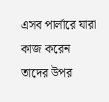এসব পার্লারে যারা কাজ করেন তাদের উপর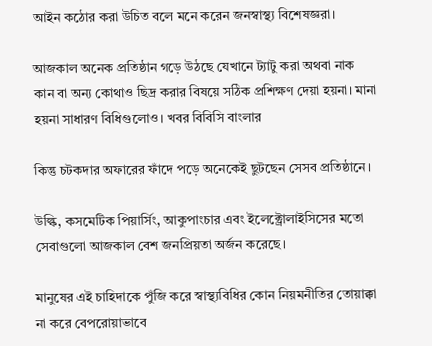আইন কঠোর করা উচিত বলে মনে করেন জনস্বাস্থ্য বিশেষজ্ঞরা।

আজকাল অনেক প্রতিষ্ঠান গড়ে উঠছে যেখানে ট্যাটু করা অথবা নাক কান বা অন্য কোথাও ছিদ্র করার বিষয়ে সঠিক প্রশিক্ষণ দেয়া হয়না। মানা হয়না সাধারণ বিধিগুলোও। খবর বিবিসি বাংলার

কিন্তু চটকদার অফারের ফাঁদে পড়ে অনেকেই ছুটছেন সেসব প্রতিষ্ঠানে।

উল্কি, কসমেটিক পিয়ার্সিং, আকুপাংচার এবং ইলেক্ট্রোলাইসিসের মতো সেবাগুলো আজকাল বেশ জনপ্রিয়তা অর্জন করেছে।

মানুষের এই চাহিদাকে পুঁজি করে স্বাস্থ্যবিধির কোন নিয়মনীতির তোয়াক্কা না করে বেপরোয়াভাবে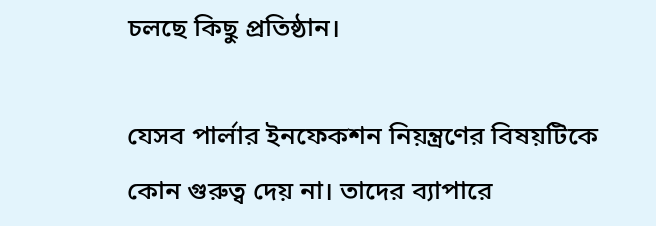চলছে কিছু প্রতিষ্ঠান।

যেসব পার্লার ইনফেকশন নিয়ন্ত্রণের বিষয়টিকে কোন গুরুত্ব দেয় না। তাদের ব্যাপারে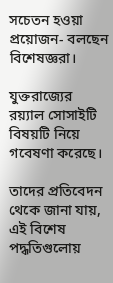সচেতন হওয়া প্রয়োজন- বলছেন বিশেষজ্ঞরা।

যুক্তরাজ্যের রয়্যাল সোসাইটি বিষয়টি নিয়ে গবেষণা করেছে।

তাদের প্রতিবেদন থেকে জানা যায়, এই বিশেষ পদ্ধতিগুলোয়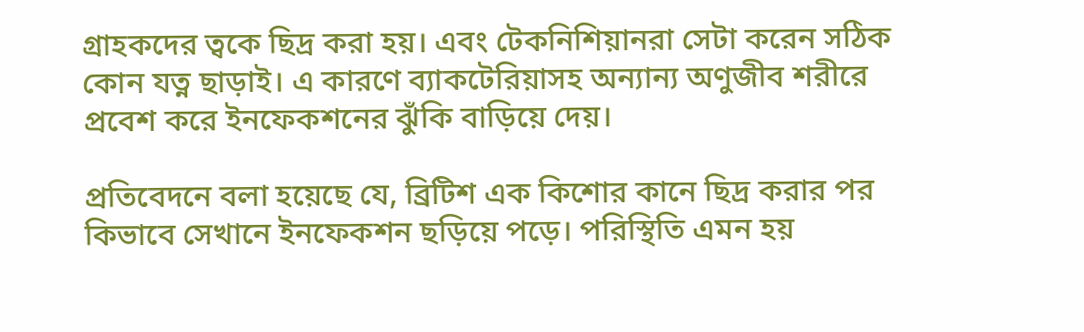গ্রাহকদের ত্বকে ছিদ্র করা হয়। এবং টেকনিশিয়ানরা সেটা করেন সঠিক কোন যত্ন ছাড়াই। এ কারণে ব্যাকটেরিয়াসহ অন্যান্য অণুজীব শরীরে প্রবেশ করে ইনফেকশনের ঝুঁকি বাড়িয়ে দেয়।

প্রতিবেদনে বলা হয়েছে যে, ব্রিটিশ এক কিশোর কানে ছিদ্র করার পর কিভাবে সেখানে ইনফেকশন ছড়িয়ে পড়ে। পরিস্থিতি এমন হয়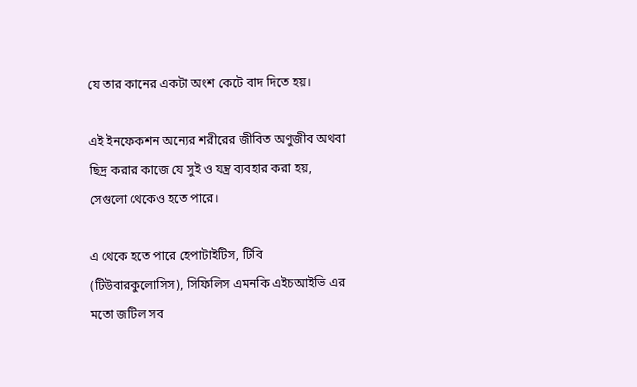যে তার কানের একটা অংশ কেটে বাদ দিতে হয়।

এই ইনফেকশন অন্যের শরীরের জীবিত অণুজীব অথবা ছিদ্র করার কাজে যে সুই ও যন্ত্র ব্যবহার করা হয়, সেগুলো থেকেও হতে পারে।

এ থেকে হতে পারে হেপাটাইটিস, টিবি (টিউবারকুলোসিস), সিফিলিস এমনকি এইচআইভি এর মতো জটিল সব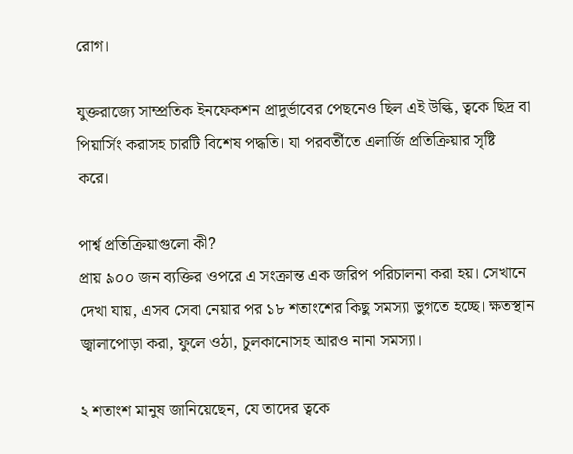রোগ।

যুক্তরাজ্যে সাম্প্রতিক ইনফেকশন প্রাদুর্ভাবের পেছনেও ছিল এই উল্কি, ত্বকে ছিদ্র বা পিয়ার্সিং করাসহ চারটি বিশেষ পদ্ধতি। যা পরবর্তীতে এলার্জি প্রতিক্রিয়ার সৃষ্টি করে।

পার্শ্ব প্রতিক্রিয়াগুলো কী?
প্রায় ৯০০ জন ব্যক্তির ওপরে এ সংক্রান্ত এক জরিপ পরিচালনা করা হয়। সেখানে দেখা যায়, এসব সেবা নেয়ার পর ১৮ শতাংশের কিছু সমস্যা ভুগতে হচ্ছে। ক্ষতস্থান জ্বালাপোড়া করা, ফুলে ওঠা, চুলকানোসহ আরও নানা সমস্যা।

২ শতাংশ মানুষ জানিয়েছেন, যে তাদের ত্বকে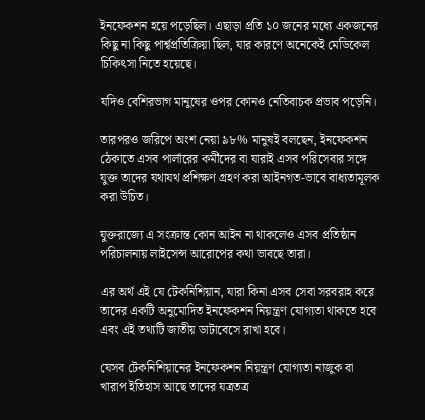ইনফেকশন হয়ে পড়েছিল। এছাড়া প্রতি ১০ জনের মধ্যে একজনের কিছু না কিছু পার্শ্বপ্রতিক্রিয়া ছিল, যার কারণে অনেকেই মেডিকেল চিকিৎসা নিতে হয়েছে।

যদিও বেশিরভাগ মানুষের ওপর কোনও নেতিবাচক প্রভাব পড়েনি।

তারপরও জরিপে অংশ নেয়া ৯৮% মানুষই বলছেন, ইনফেকশন ঠেকাতে এসব পার্লারের কর্মীদের বা যারাই এসব পরিসেবার সঙ্গে যুক্ত তাদের যথাযথ প্রশিক্ষণ গ্রহণ করা আইনগত-ভাবে বাধ্যতামূলক করা উচিত।

যুক্তরাজ্যে এ সংক্রান্ত কোন আইন না থাকলেও এসব প্রতিষ্ঠান পরিচালনায় লাইসেন্স আরোপের কথা ভাবছে তারা।

এর অর্থ এই যে টেকনিশিয়ান, যারা কিনা এসব সেবা সরবরাহ করে তাদের একটি অনুমোদিত ইনফেকশন নিয়ন্ত্রণ যোগ্যতা থাকতে হবে এবং এই তথ্যটি জাতীয় ডাটাবেসে রাখা হবে।

যেসব টেকনিশিয়ানের ইনফেকশন নিয়ন্ত্রণ যোগ্যতা নাজুক বা খারাপ ইতিহাস আছে তাদের যত্রতত্র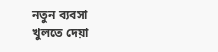নতুন ব্যবসা খুলতে দেয়া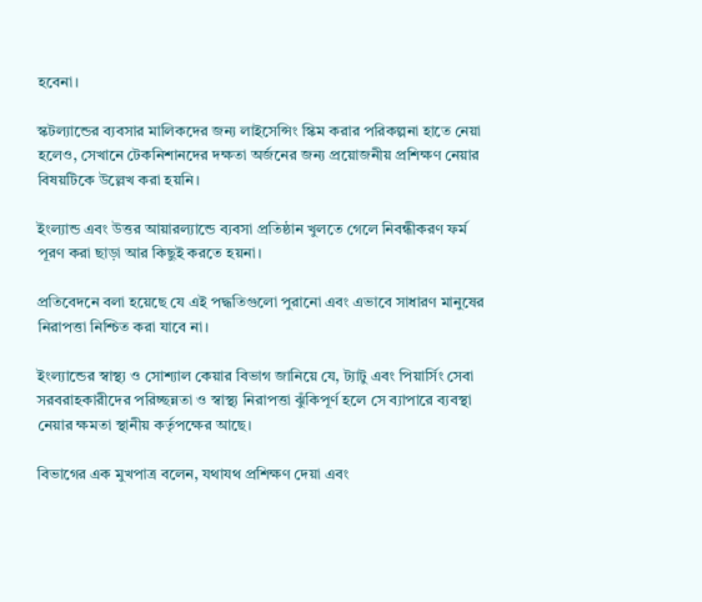হবেনা।

স্কটল্যান্ডের ব্যবসার মালিকদের জন্য লাইসেন্সিং স্কিম করার পরিকল্পনা হাতে নেয়া হলেও, সেখানে টেকনিশানদের দক্ষতা অর্জনের জন্য প্রয়োজনীয় প্রশিক্ষণ নেয়ার বিষয়টিকে উল্লেখ করা হয়নি।

ইংল্যান্ড এবং উত্তর আয়ারল্যান্ডে ব্যবসা প্রতিষ্ঠান খুলতে গেলে নিবন্ধীকরণ ফর্ম পূরণ করা ছাড়া আর কিছুই করতে হয়না।

প্রতিবেদনে বলা হয়েছে যে এই পদ্ধতিগুলো পুরানো এবং এভাবে সাধারণ মানুষের নিরাপত্তা নিশ্চিত করা যাবে না।

ইংল্যান্ডের স্বাস্থ্য ও সোশ্যাল কেয়ার বিভাগ জানিয়ে যে, ট্যাটু এবং পিয়ার্সিং সেবা সরবরাহকারীদের পরিচ্ছন্নতা ও স্বাস্থ্য নিরাপত্তা ঝুঁকিপূর্ণ হলে সে ব্যাপারে ব্যবস্থা নেয়ার ক্ষমতা স্থানীয় কর্তৃপক্ষের আছে।

বিভাগের এক মুখপাত্র বলেন, যথাযথ প্রশিক্ষণ দেয়া এবং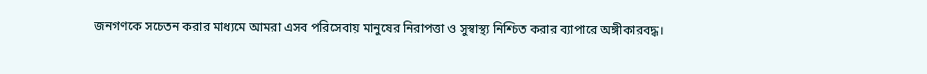জনগণকে সচেতন করার মাধ্যমে আমরা এসব পরিসেবায় মানুষের নিরাপত্তা ও সুস্বাস্থ্য নিশ্চিত করার ব্যাপারে অঙ্গীকারবদ্ধ।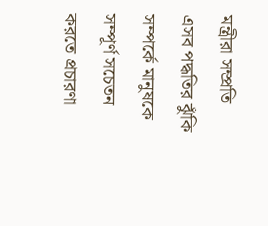মন্ত্রীরা সম্প্রতি এসব পদ্ধতির ঝুঁকি সম্পর্কে মানুষকে সম্পূর্ণ সচেতন করতে প্রচারণা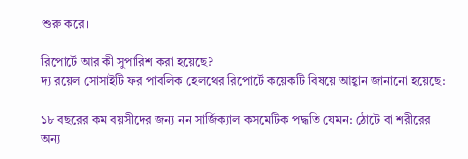শুরু করে।

রিপোর্টে আর কী সুপারিশ করা হয়েছে?
দ্য রয়েল সোসাইটি ফর পাবলিক হেলথের রিপোর্টে কয়েকটি বিষয়ে আহ্বান জানানো হয়েছে:

১৮ বছরের কম বয়সীদের জন্য নন সার্জিক্যাল কসমেটিক পদ্ধতি যেমন: ঠোটে বা শরীরের অন্য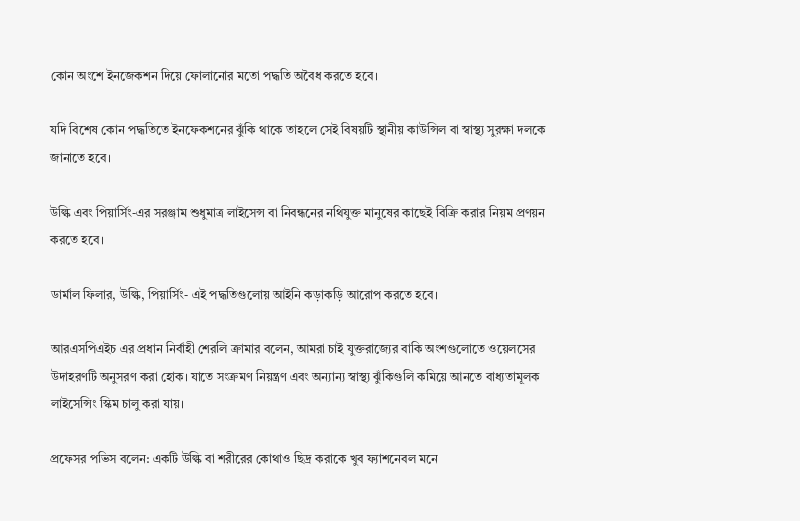কোন অংশে ইনজেকশন দিয়ে ফোলানোর মতো পদ্ধতি অবৈধ করতে হবে।

যদি বিশেষ কোন পদ্ধতিতে ইনফেকশনের ঝুঁকি থাকে তাহলে সেই বিষয়টি স্থানীয় কাউন্সিল বা স্বাস্থ্য সুরক্ষা দলকে জানাতে হবে।

উল্কি এবং পিয়ার্সিং-এর সরঞ্জাম শুধুমাত্র লাইসেন্স বা নিবন্ধনের নথিযুক্ত মানুষের কাছেই বিক্রি করার নিয়ম প্রণয়ন করতে হবে।

ডার্মাল ফিলার, উল্কি, পিয়ার্সিং- এই পদ্ধতিগুলোয় আইনি কড়াকড়ি আরোপ করতে হবে।

আরএসপিএইচ এর প্রধান নির্বাহী শেরলি ক্রামার বলেন, আমরা চাই যুক্তরাজ্যের বাকি অংশগুলোতে ওয়েলসের উদাহরণটি অনুসরণ করা হোক। যাতে সংক্রমণ নিয়ন্ত্রণ এবং অন্যান্য স্বাস্থ্য ঝুঁকিগুলি কমিয়ে আনতে বাধ্যতামূলক লাইসেন্সিং স্কিম চালু করা যায়।

প্রফেসর পভিস বলেন: একটি উল্কি বা শরীরের কোথাও ছিদ্র করাকে খুব ফ্যাশনেবল মনে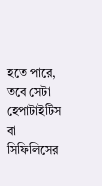হতে পারে, তবে সেটা হেপাটাইটিস বা সিফিলিসের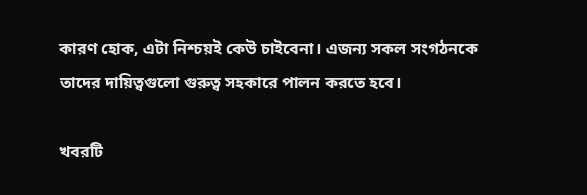কারণ হোক, এটা নিশ্চয়ই কেউ চাইবেনা। এজন্য সকল সংগঠনকে তাদের দায়িত্বগুলো গুরুত্ব সহকারে পালন করতে হবে।

খবরটি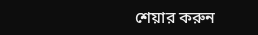শেয়ার করুন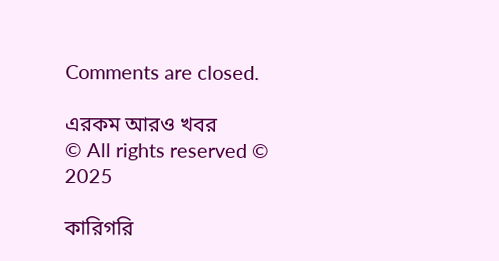Comments are closed.

এরকম আরও খবর
© All rights reserved © 2025

কারিগরি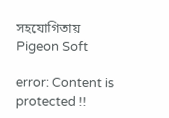সহযোগিতায় Pigeon Soft

error: Content is protected !!